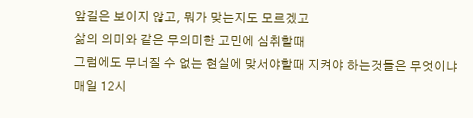앞길은 보이지 않고, 뭐가 맞는지도 모르겠고
삶의 의미와 같은 무의미한 고민에 심취할때
그럼에도 무너질 수 없는 현실에 맞서야할때 지켜야 하는것들은 무엇이냐
매일 12시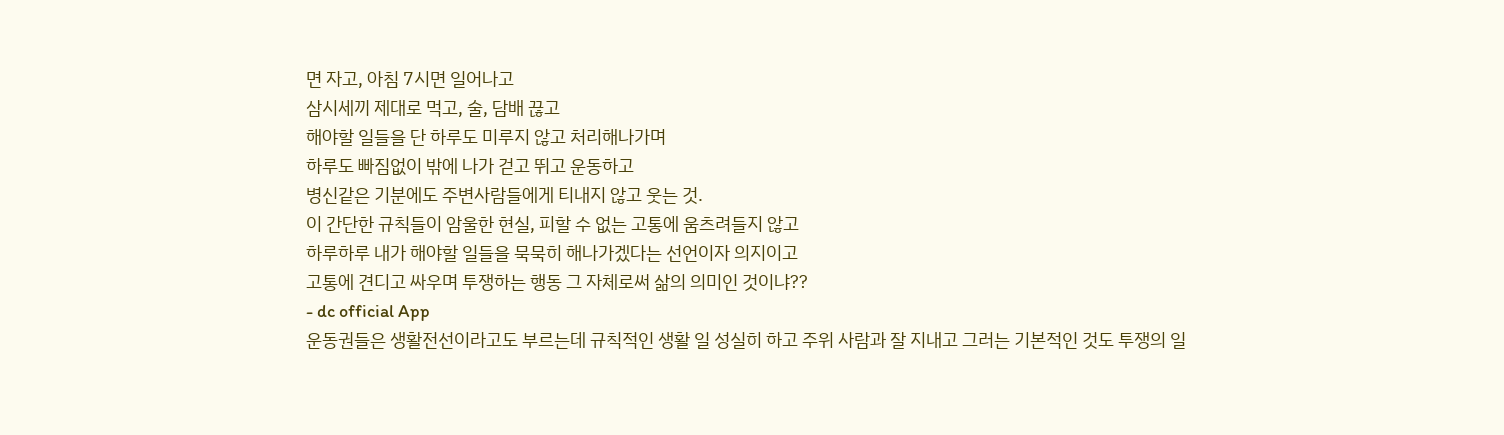면 자고, 아침 7시면 일어나고
삼시세끼 제대로 먹고, 술, 담배 끊고
해야할 일들을 단 하루도 미루지 않고 처리해나가며
하루도 빠짐없이 밖에 나가 걷고 뛰고 운동하고
병신같은 기분에도 주변사람들에게 티내지 않고 웃는 것.
이 간단한 규칙들이 암울한 현실, 피할 수 없는 고통에 움츠려들지 않고
하루하루 내가 해야할 일들을 묵묵히 해나가겠다는 선언이자 의지이고
고통에 견디고 싸우며 투쟁하는 행동 그 자체로써 삶의 의미인 것이냐??
- dc official App
운동권들은 생활전선이라고도 부르는데 규칙적인 생활 일 성실히 하고 주위 사람과 잘 지내고 그러는 기본적인 것도 투쟁의 일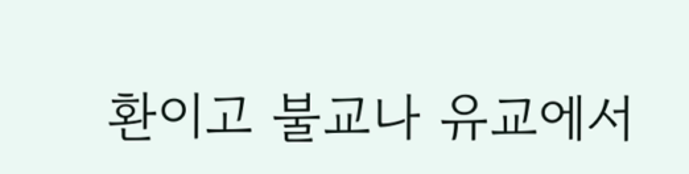환이고 불교나 유교에서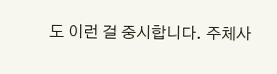도 이런 걸 중시합니다. 주체사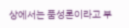상에서는 품성론이라고 부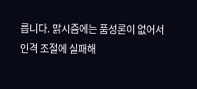릅니다. 맑시즘에는 품성론이 없어서 인격 조절에 실패해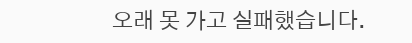오래 못 가고 실패했습니다.